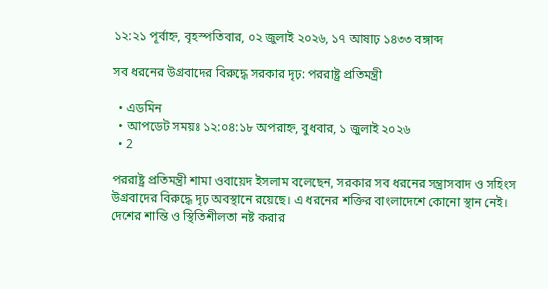১২:২১ পূর্বাহ্ন, বৃহস্পতিবার, ০২ জুলাই ২০২৬, ১৭ আষাঢ় ১৪৩৩ বঙ্গাব্দ

সব ধরনের উগ্রবাদের বিরুদ্ধে সরকার দৃঢ়: পররাষ্ট্র প্রতিমন্ত্রী

  • এডমিন
  • আপডেট সময়ঃ ১২:০৪:১৮ অপরাহ্ন, বুধবার, ১ জুলাই ২০২৬
  • 2

পররাষ্ট্র প্রতিমন্ত্রী শামা ওবায়েদ ইসলাম বলেছেন, সরকার সব ধরনের সন্ত্রাসবাদ ও সহিংস উগ্রবাদের বিরুদ্ধে দৃঢ় অবস্থানে রয়েছে। এ ধরনের শক্তির বাংলাদেশে কোনো স্থান নেই। দেশের শান্তি ও স্থিতিশীলতা নষ্ট করার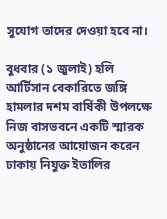সুযোগ তাদের দেওয়া হবে না।

বুধবার (১ জুলাই) হলি আর্টিসান বেকারিতে জঙ্গি হামলার দশম বার্ষিকী উপলক্ষে নিজ বাসভবনে একটি স্মারক অনুষ্ঠানের আয়োজন করেন ঢাকায় নিযুক্ত ইতালির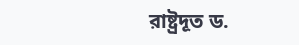রাষ্ট্রদূত ড.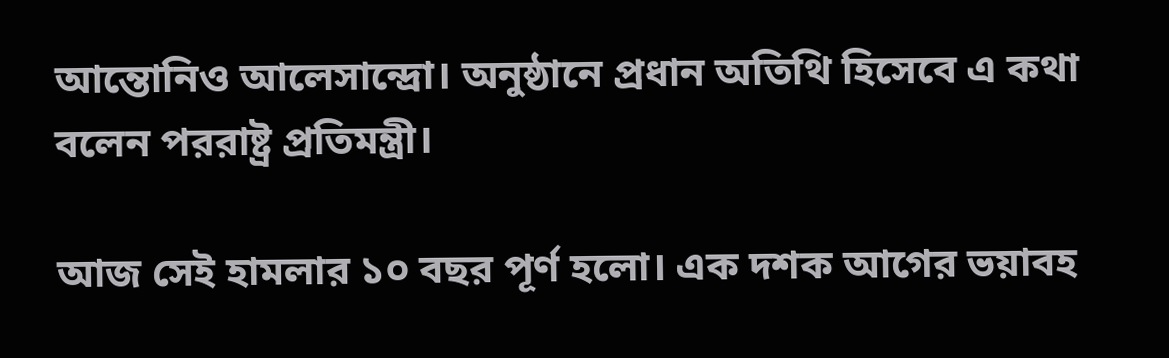আন্তোনিও আলেসান্দ্রো। অনুষ্ঠানে প্রধান অতিথি হিসেবে এ কথা বলেন পররাষ্ট্র প্রতিমন্ত্রী।

আজ সেই হামলার ১০ বছর পূর্ণ হলো। এক দশক আগের ভয়াবহ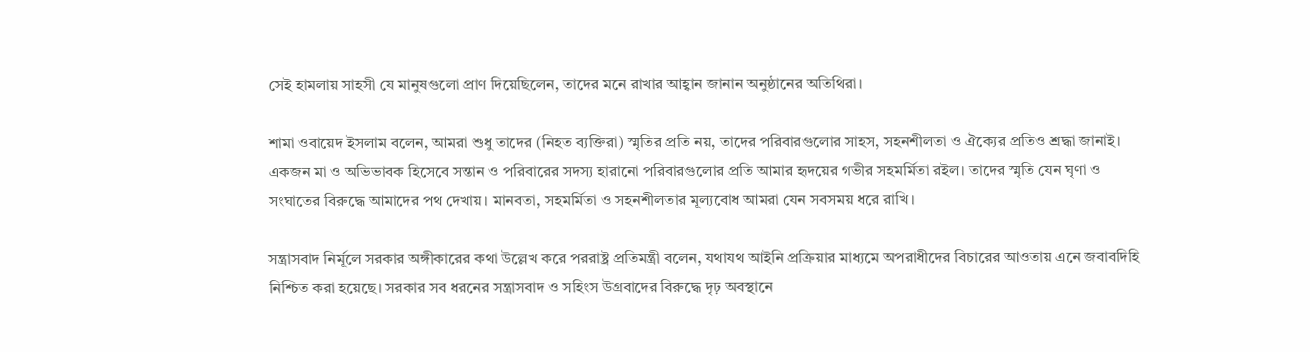সেই হামলায় সাহসী যে মানুষগুলো প্রাণ দিয়েছিলেন, তাদের মনে রাখার আহ্বান জানান অনুষ্ঠানের অতিথিরা।

শামা ওবায়েদ ইসলাম বলেন, আমরা শুধু তাদের (নিহত ব্যক্তিরা) স্মৃতির প্রতি নয়, তাদের পরিবারগুলোর সাহস, সহনশীলতা ও ঐক্যের প্রতিও শ্রদ্ধা জানাই। একজন মা ও অভিভাবক হিসেবে সন্তান ও পরিবারের সদস্য হারানো পরিবারগুলোর প্রতি আমার হৃদয়ের গভীর সহমর্মিতা রইল। তাদের স্মৃতি যেন ঘৃণা ও সংঘাতের বিরুদ্ধে আমাদের পথ দেখায়। মানবতা, সহমর্মিতা ও সহনশীলতার মূল্যবোধ আমরা যেন সবসময় ধরে রাখি।

সন্ত্রাসবাদ নির্মূলে সরকার অঙ্গীকারের কথা উল্লেখ করে পররাষ্ট্র প্রতিমন্ত্রী বলেন, যথাযথ আইনি প্রক্রিয়ার মাধ্যমে অপরাধীদের বিচারের আওতায় এনে জবাবদিহি নিশ্চিত করা হয়েছে। সরকার সব ধরনের সন্ত্রাসবাদ ও সহিংস উগ্রবাদের বিরুদ্ধে দৃঢ় অবস্থানে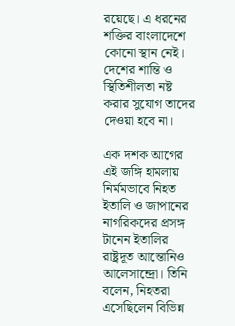রয়েছে। এ ধরনের শক্তির বাংলাদেশে কোনো স্থান নেই। দেশের শান্তি ও স্থিতিশীলতা নষ্ট করার সুযোগ তাদের দেওয়া হবে না।

এক দশক আগের এই জঙ্গি হামলায় নির্মমভাবে নিহত ইতালি ও জাপানের নাগরিকদের প্রসঙ্গ টানেন ইতালির রাষ্ট্রদূত আন্তোনিও আলেসান্দ্রো। তিনি বলেন, নিহতরা এসেছিলেন বিভিন্ন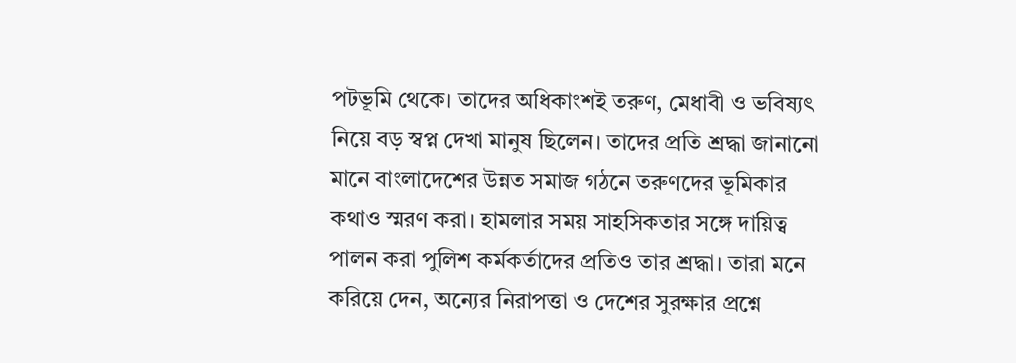পটভূমি থেকে। তাদের অধিকাংশই তরুণ, মেধাবী ও ভবিষ্যৎ নিয়ে বড় স্বপ্ন দেখা মানুষ ছিলেন। তাদের প্রতি শ্রদ্ধা জানানো মানে বাংলাদেশের উন্নত সমাজ গঠনে তরুণদের ভূমিকার কথাও স্মরণ করা। হামলার সময় সাহসিকতার সঙ্গে দায়িত্ব পালন করা পুলিশ কর্মকর্তাদের প্রতিও তার শ্রদ্ধা। তারা মনে করিয়ে দেন, অন্যের নিরাপত্তা ও দেশের সুরক্ষার প্রশ্নে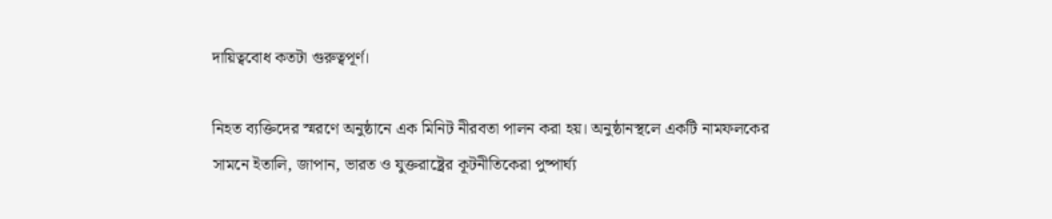দায়িত্ববোধ কতটা গুরুত্বপূর্ণ।

নিহত ব্যক্তিদের স্মরণে অনুষ্ঠানে এক মিনিট নীরবতা পালন করা হয়। অনুষ্ঠানস্থলে একটি নামফলকের সামনে ইতালি, জাপান, ভারত ও যুক্তরাষ্ট্রের কূটনীতিকেরা পুষ্পার্ঘ্য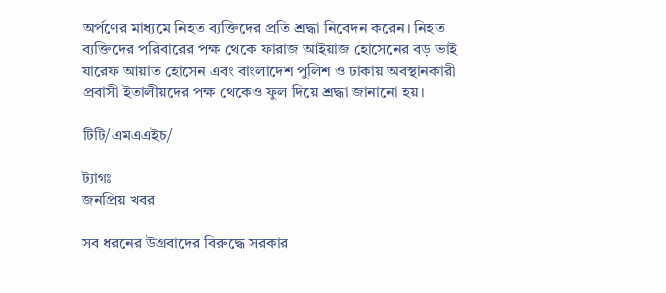অর্পণের মাধ্যমে নিহত ব্যক্তিদের প্রতি শ্রদ্ধা নিবেদন করেন। নিহত ব্যক্তিদের পরিবারের পক্ষ থেকে ফারাজ আইয়াজ হোসেনের বড় ভাই যারেফ আয়াত হোসেন এবং বাংলাদেশ পুলিশ ও ঢাকায় অবস্থানকারী প্রবাসী ইতালীয়দের পক্ষ থেকেও ফুল দিয়ে শ্রদ্ধা জানানো হয়।

টিটি/এমএএইচ/

ট্যাগঃ
জনপ্রিয় খবর

সব ধরনের উগ্রবাদের বিরুদ্ধে সরকার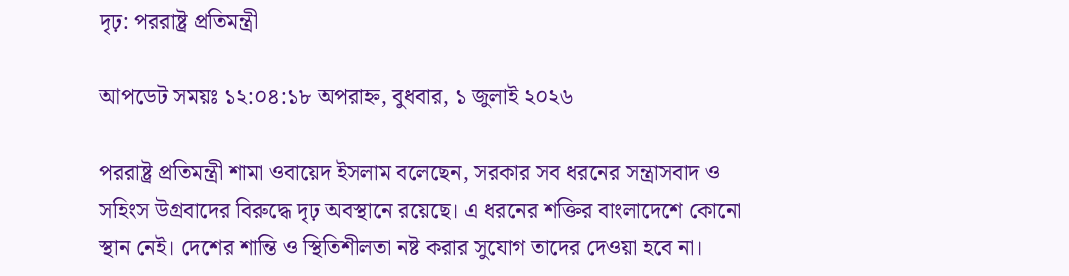দৃঢ়: পররাষ্ট্র প্রতিমন্ত্রী

আপডেট সময়ঃ ১২:০৪:১৮ অপরাহ্ন, বুধবার, ১ জুলাই ২০২৬

পররাষ্ট্র প্রতিমন্ত্রী শামা ওবায়েদ ইসলাম বলেছেন, সরকার সব ধরনের সন্ত্রাসবাদ ও সহিংস উগ্রবাদের বিরুদ্ধে দৃঢ় অবস্থানে রয়েছে। এ ধরনের শক্তির বাংলাদেশে কোনো স্থান নেই। দেশের শান্তি ও স্থিতিশীলতা নষ্ট করার সুযোগ তাদের দেওয়া হবে না।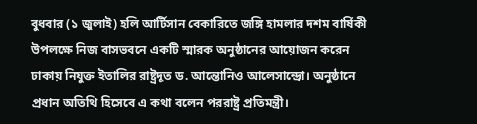বুধবার (১ জুলাই) হলি আর্টিসান বেকারিতে জঙ্গি হামলার দশম বার্ষিকী উপলক্ষে নিজ বাসভবনে একটি স্মারক অনুষ্ঠানের আয়োজন করেন ঢাকায় নিযুক্ত ইতালির রাষ্ট্রদূত ড. আন্তোনিও আলেসান্দ্রো। অনুষ্ঠানে প্রধান অতিথি হিসেবে এ কথা বলেন পররাষ্ট্র প্রতিমন্ত্রী।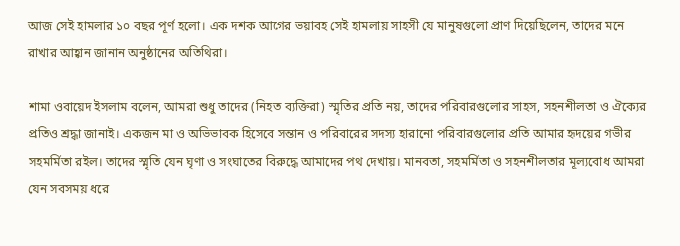আজ সেই হামলার ১০ বছর পূর্ণ হলো। এক দশক আগের ভয়াবহ সেই হামলায় সাহসী যে মানুষগুলো প্রাণ দিয়েছিলেন, তাদের মনে রাখার আহ্বান জানান অনুষ্ঠানের অতিথিরা।

শামা ওবায়েদ ইসলাম বলেন, আমরা শুধু তাদের (নিহত ব্যক্তিরা) স্মৃতির প্রতি নয়, তাদের পরিবারগুলোর সাহস, সহনশীলতা ও ঐক্যের প্রতিও শ্রদ্ধা জানাই। একজন মা ও অভিভাবক হিসেবে সন্তান ও পরিবারের সদস্য হারানো পরিবারগুলোর প্রতি আমার হৃদয়ের গভীর সহমর্মিতা রইল। তাদের স্মৃতি যেন ঘৃণা ও সংঘাতের বিরুদ্ধে আমাদের পথ দেখায়। মানবতা, সহমর্মিতা ও সহনশীলতার মূল্যবোধ আমরা যেন সবসময় ধরে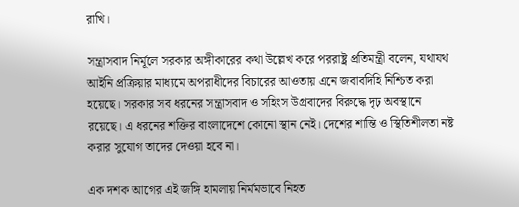রাখি।

সন্ত্রাসবাদ নির্মূলে সরকার অঙ্গীকারের কথা উল্লেখ করে পররাষ্ট্র প্রতিমন্ত্রী বলেন, যথাযথ আইনি প্রক্রিয়ার মাধ্যমে অপরাধীদের বিচারের আওতায় এনে জবাবদিহি নিশ্চিত করা হয়েছে। সরকার সব ধরনের সন্ত্রাসবাদ ও সহিংস উগ্রবাদের বিরুদ্ধে দৃঢ় অবস্থানে রয়েছে। এ ধরনের শক্তির বাংলাদেশে কোনো স্থান নেই। দেশের শান্তি ও স্থিতিশীলতা নষ্ট করার সুযোগ তাদের দেওয়া হবে না।

এক দশক আগের এই জঙ্গি হামলায় নির্মমভাবে নিহত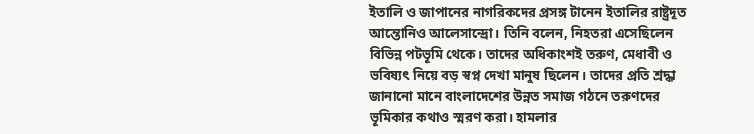ইতালি ও জাপানের নাগরিকদের প্রসঙ্গ টানেন ইতালির রাষ্ট্রদূত আন্তোনিও আলেসান্দ্রো। তিনি বলেন, নিহতরা এসেছিলেন বিভিন্ন পটভূমি থেকে। তাদের অধিকাংশই তরুণ, মেধাবী ও ভবিষ্যৎ নিয়ে বড় স্বপ্ন দেখা মানুষ ছিলেন। তাদের প্রতি শ্রদ্ধা জানানো মানে বাংলাদেশের উন্নত সমাজ গঠনে তরুণদের ভূমিকার কথাও স্মরণ করা। হামলার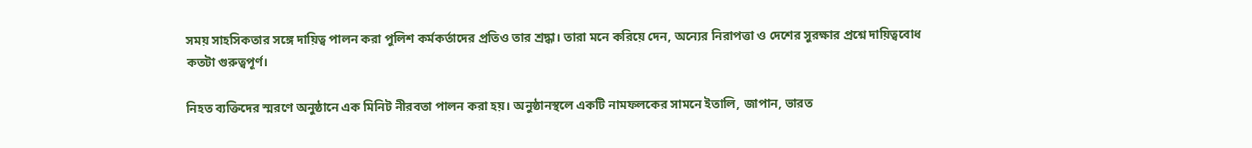সময় সাহসিকতার সঙ্গে দায়িত্ব পালন করা পুলিশ কর্মকর্তাদের প্রতিও তার শ্রদ্ধা। তারা মনে করিয়ে দেন, অন্যের নিরাপত্তা ও দেশের সুরক্ষার প্রশ্নে দায়িত্ববোধ কতটা গুরুত্বপূর্ণ।

নিহত ব্যক্তিদের স্মরণে অনুষ্ঠানে এক মিনিট নীরবতা পালন করা হয়। অনুষ্ঠানস্থলে একটি নামফলকের সামনে ইতালি, জাপান, ভারত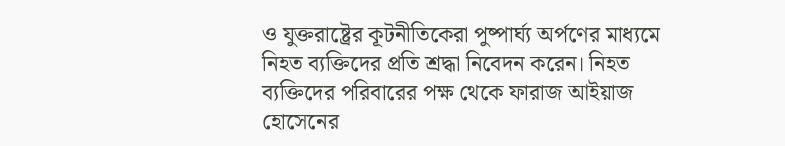ও যুক্তরাষ্ট্রের কূটনীতিকেরা পুষ্পার্ঘ্য অর্পণের মাধ্যমে নিহত ব্যক্তিদের প্রতি শ্রদ্ধা নিবেদন করেন। নিহত ব্যক্তিদের পরিবারের পক্ষ থেকে ফারাজ আইয়াজ হোসেনের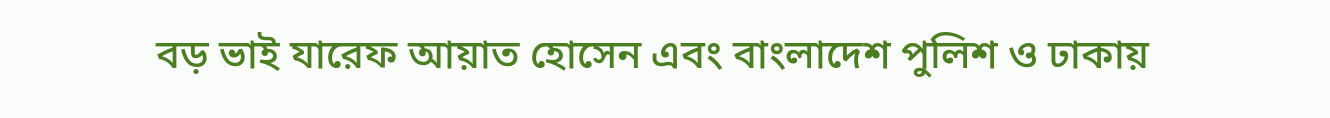বড় ভাই যারেফ আয়াত হোসেন এবং বাংলাদেশ পুলিশ ও ঢাকায়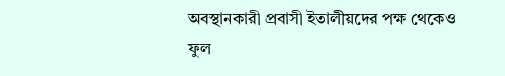অবস্থানকারী প্রবাসী ইতালীয়দের পক্ষ থেকেও ফুল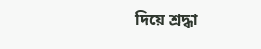দিয়ে শ্রদ্ধা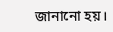জানানো হয়।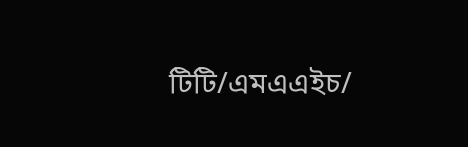টিটি/এমএএইচ/